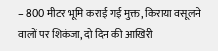– 800 मीटर भूमि कराई गई मुक्त, किराया वसूलने वालों पर शिकंजा, दो दिन की आखिरी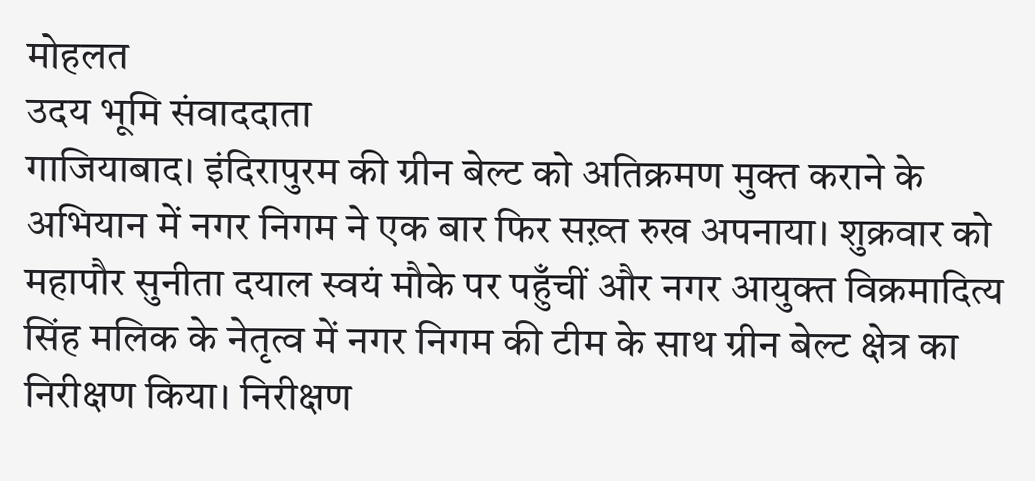मोहलत
उदय भूमि संवाददाता
गाजियाबाद। इंदिरापुरम की ग्रीन बेल्ट को अतिक्रमण मुक्त कराने के अभियान में नगर निगम ने एक बार फिर सख़्त रुख अपनाया। शुक्रवार को महापौर सुनीता दयाल स्वयं मौके पर पहुँचीं और नगर आयुक्त विक्रमादित्य सिंह मलिक के नेतृत्व में नगर निगम की टीम के साथ ग्रीन बेल्ट क्षेत्र का निरीक्षण किया। निरीक्षण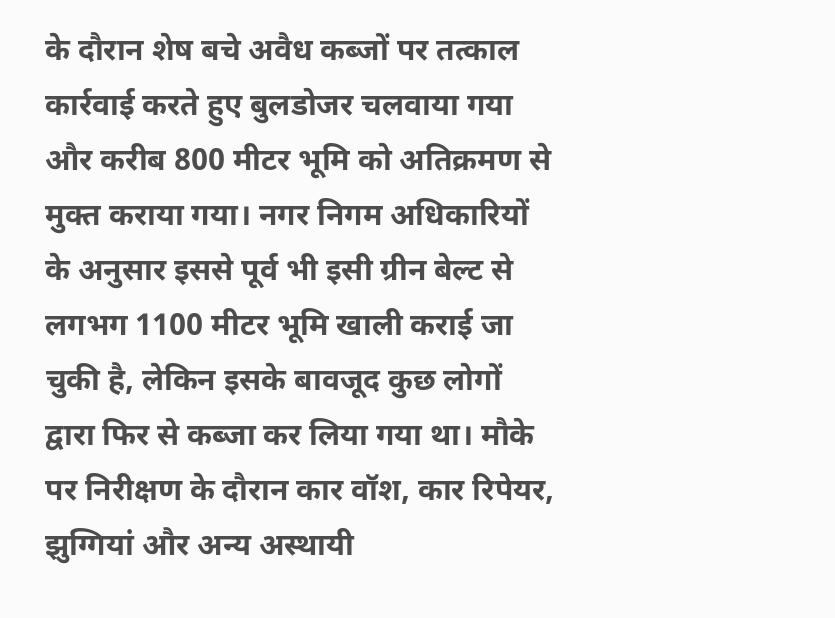के दौरान शेष बचे अवैध कब्जों पर तत्काल कार्रवाई करते हुए बुलडोजर चलवाया गया और करीब 800 मीटर भूमि को अतिक्रमण से मुक्त कराया गया। नगर निगम अधिकारियों के अनुसार इससे पूर्व भी इसी ग्रीन बेल्ट से लगभग 1100 मीटर भूमि खाली कराई जा चुकी है, लेकिन इसके बावजूद कुछ लोगों द्वारा फिर से कब्जा कर लिया गया था। मौके पर निरीक्षण के दौरान कार वॉश, कार रिपेयर, झुग्गियां और अन्य अस्थायी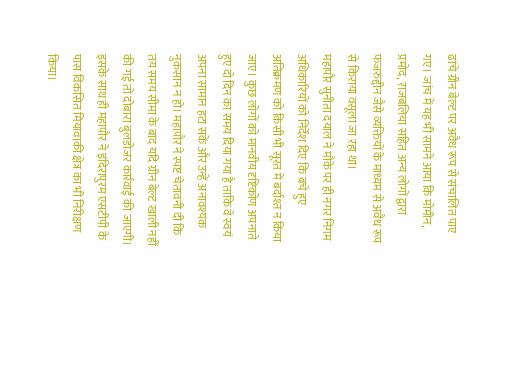ढांचे ग्रीन बेल्ट पर अवैध रूप से संचालित पाए गए। जांच में यह भी सामने आया कि मोमीन, प्रमोद, राजबलिया सहित अन्य लोगों द्वारा फजरुद्दीन जैसे व्यक्तियों के माध्यम से अवैध रूप से किराया वसूला जा रहा था।
महापौर सुनीता दयाल ने मौके पर ही नगर निगम अधिकारियों को निर्देश दिए कि बचे हुए अतिक्रमण को किसी भी सूरत में बर्दाश्त न किया जाए। कुछ लोगों को मानवीय दृष्टिकोण अपनाते हुए दो दिन का समय दिया गया है ताकि वे स्वयं अपना सामान हटा सकें और उन्हें अनावश्यक नुकसान न हो। महापौर ने स्पष्ट चेतावनी दी कि तय समय सीमा के बाद यदि ग्रीन बेल्ट खाली नहीं की गई तो दोबारा बुलडोजर कार्रवाई की जाएगी। इसके साथ ही महापौर ने इंदिरापुरम एसटीपी के पास विकसित मियावाकी क्षेत्र का भी निरीक्षण किया।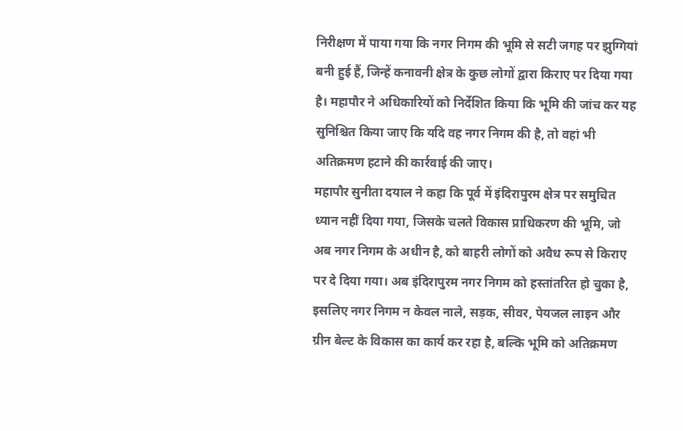निरीक्षण में पाया गया कि नगर निगम की भूमि से सटी जगह पर झुग्गियां बनी हुई हैं, जिन्हें कनावनी क्षेत्र के कुछ लोगों द्वारा किराए पर दिया गया है। महापौर ने अधिकारियों को निर्देशित किया कि भूमि की जांच कर यह सुनिश्चित किया जाए कि यदि वह नगर निगम की है, तो वहां भी अतिक्रमण हटाने की कार्रवाई की जाए।
महापौर सुनीता दयाल ने कहा कि पूर्व में इंदिरापुरम क्षेत्र पर समुचित ध्यान नहीं दिया गया, जिसके चलते विकास प्राधिकरण की भूमि, जो अब नगर निगम के अधीन है, को बाहरी लोगों को अवैध रूप से किराए पर दे दिया गया। अब इंदिरापुरम नगर निगम को हस्तांतरित हो चुका है, इसलिए नगर निगम न केवल नाले, सड़क, सीवर, पेयजल लाइन और ग्रीन बेल्ट के विकास का कार्य कर रहा है, बल्कि भूमि को अतिक्रमण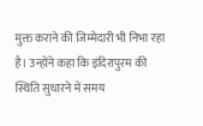मुक्त कराने की जिम्मेदारी भी निभा रहा है। उन्होंने कहा कि इंदिरापुरम की स्थिति सुधारने में समय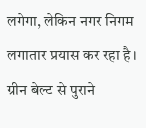लगेगा, लेकिन नगर निगम लगातार प्रयास कर रहा है। ग्रीन बेल्ट से पुराने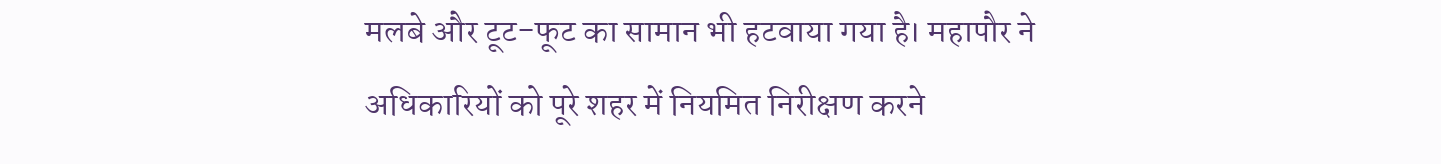मलबे और टूट-फूट का सामान भी हटवाया गया है। महापौर ने अधिकारियों को पूरे शहर में नियमित निरीक्षण करने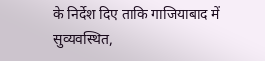के निर्देश दिए ताकि गाजियाबाद में सुव्यवस्थित,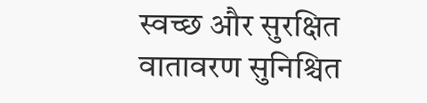स्वच्छ और सुरक्षित वातावरण सुनिश्चित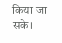किया जा सके।